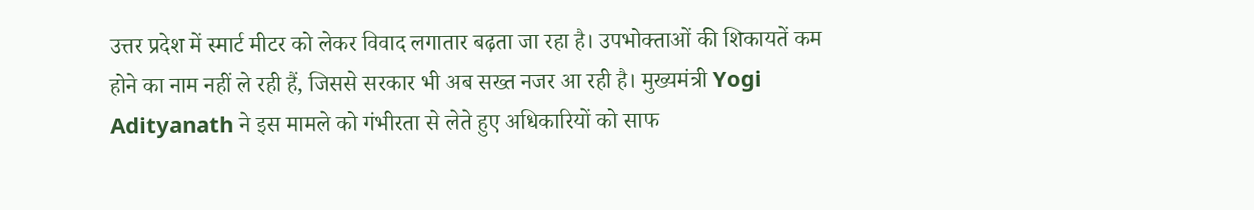उत्तर प्रदेश में स्मार्ट मीटर को लेकर विवाद लगातार बढ़ता जा रहा है। उपभोक्ताओं की शिकायतें कम होने का नाम नहीं ले रही हैं, जिससे सरकार भी अब सख्त नजर आ रही है। मुख्यमंत्री Yogi Adityanath ने इस मामले को गंभीरता से लेते हुए अधिकारियों को साफ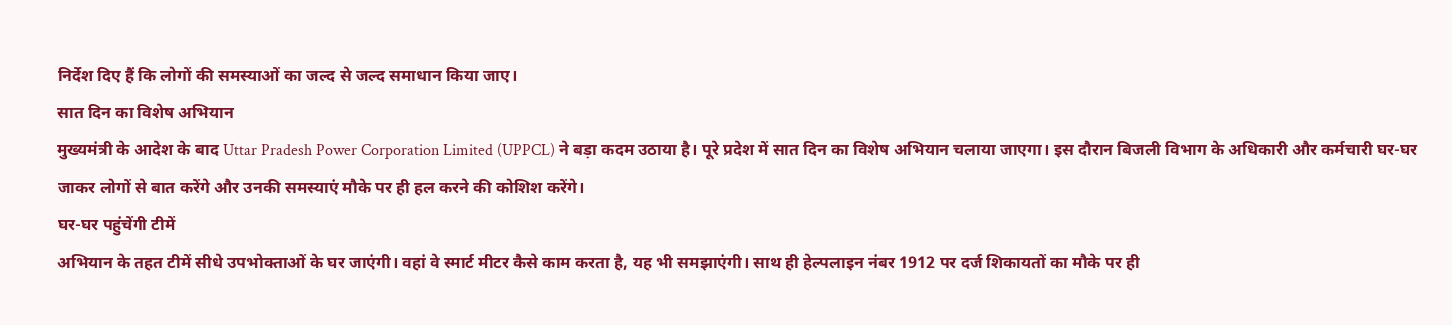निर्देश दिए हैं कि लोगों की समस्याओं का जल्द से जल्द समाधान किया जाए।
सात दिन का विशेष अभियान
मुख्यमंत्री के आदेश के बाद Uttar Pradesh Power Corporation Limited (UPPCL) ने बड़ा कदम उठाया है। पूरे प्रदेश में सात दिन का विशेष अभियान चलाया जाएगा। इस दौरान बिजली विभाग के अधिकारी और कर्मचारी घर-घर जाकर लोगों से बात करेंगे और उनकी समस्याएं मौके पर ही हल करने की कोशिश करेंगे।
घर-घर पहुंचेंगी टीमें
अभियान के तहत टीमें सीधे उपभोक्ताओं के घर जाएंगी। वहां वे स्मार्ट मीटर कैसे काम करता है, यह भी समझाएंगी। साथ ही हेल्पलाइन नंबर 1912 पर दर्ज शिकायतों का मौके पर ही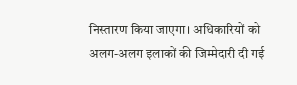निस्तारण किया जाएगा। अधिकारियों को अलग-अलग इलाकों की जिम्मेदारी दी गई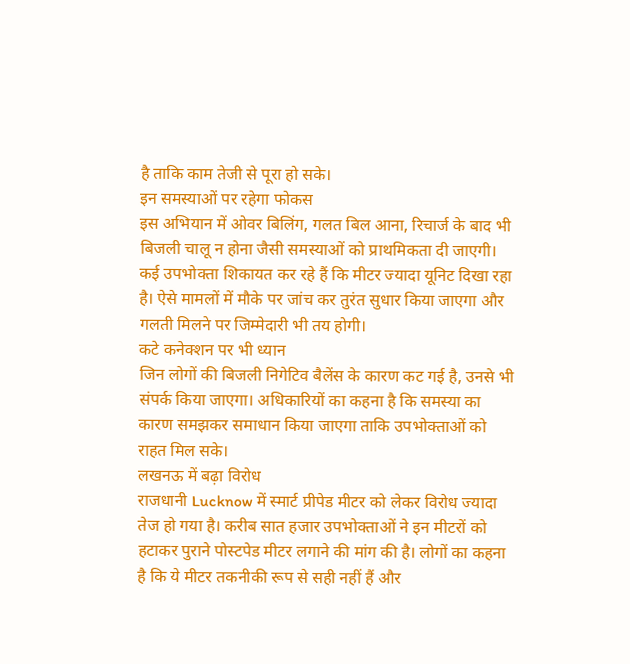है ताकि काम तेजी से पूरा हो सके।
इन समस्याओं पर रहेगा फोकस
इस अभियान में ओवर बिलिंग, गलत बिल आना, रिचार्ज के बाद भी बिजली चालू न होना जैसी समस्याओं को प्राथमिकता दी जाएगी। कई उपभोक्ता शिकायत कर रहे हैं कि मीटर ज्यादा यूनिट दिखा रहा है। ऐसे मामलों में मौके पर जांच कर तुरंत सुधार किया जाएगा और गलती मिलने पर जिम्मेदारी भी तय होगी।
कटे कनेक्शन पर भी ध्यान
जिन लोगों की बिजली निगेटिव बैलेंस के कारण कट गई है, उनसे भी संपर्क किया जाएगा। अधिकारियों का कहना है कि समस्या का कारण समझकर समाधान किया जाएगा ताकि उपभोक्ताओं को राहत मिल सके।
लखनऊ में बढ़ा विरोध
राजधानी Lucknow में स्मार्ट प्रीपेड मीटर को लेकर विरोध ज्यादा तेज हो गया है। करीब सात हजार उपभोक्ताओं ने इन मीटरों को हटाकर पुराने पोस्टपेड मीटर लगाने की मांग की है। लोगों का कहना है कि ये मीटर तकनीकी रूप से सही नहीं हैं और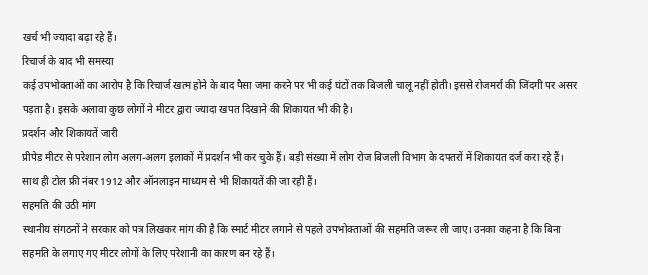खर्च भी ज्यादा बढ़ा रहे हैं।
रिचार्ज के बाद भी समस्या
कई उपभोक्ताओं का आरोप है कि रिचार्ज खत्म होने के बाद पैसा जमा करने पर भी कई घंटों तक बिजली चालू नहीं होती। इससे रोजमर्रा की जिंदगी पर असर पड़ता है। इसके अलावा कुछ लोगों ने मीटर द्वारा ज्यादा खपत दिखाने की शिकायत भी की है।
प्रदर्शन और शिकायतें जारी
प्रीपेड मीटर से परेशान लोग अलग-अलग इलाकों में प्रदर्शन भी कर चुके हैं। बड़ी संख्या में लोग रोज बिजली विभाग के दफ्तरों में शिकायत दर्ज करा रहे हैं। साथ ही टोल फ्री नंबर 1912 और ऑनलाइन माध्यम से भी शिकायतें की जा रही हैं।
सहमति की उठी मांग
स्थानीय संगठनों ने सरकार को पत्र लिखकर मांग की है कि स्मार्ट मीटर लगाने से पहले उपभोक्ताओं की सहमति जरूर ली जाए। उनका कहना है कि बिना सहमति के लगाए गए मीटर लोगों के लिए परेशानी का कारण बन रहे हैं।